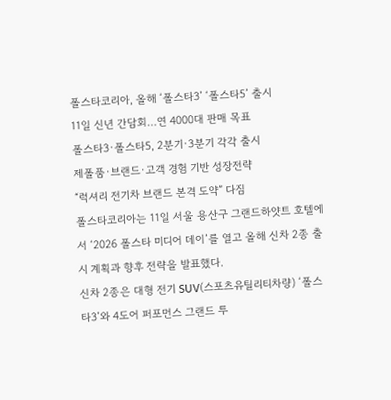폴스타코리아, 올해 ‘폴스타3’ ‘폴스타5’ 출시
11일 신년 간담회…연 4000대 판매 목표
폴스타3·폴스타5, 2분기·3분기 각각 출시
제폴품·브랜드·고객 경험 기반 성장전략
“럭셔리 전기차 브랜드 본격 도약” 다짐
폴스타코리아는 11일 서울 용산구 그랜드하얏트 호텔에서 ‘2026 폴스타 미디어 데이’를 열고 올해 신차 2종 출시 계획과 향후 전략을 발표했다.
신차 2종은 대형 전기 SUV(스포츠유틸리티차량) ‘폴스타3’와 4도어 퍼포먼스 그랜드 투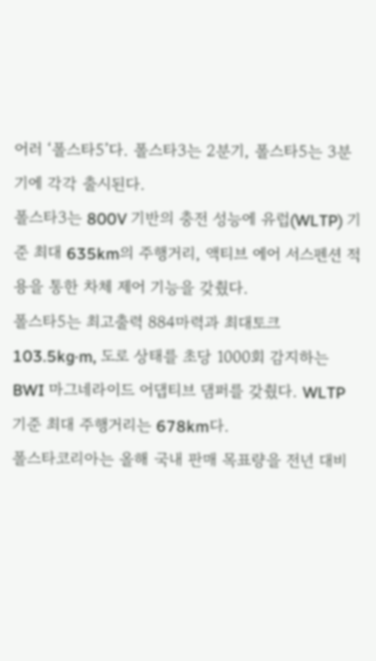어러 ‘폴스타5’다. 폴스타3는 2분기, 폴스타5는 3분기에 각각 출시된다.
폴스타3는 800V 기반의 충전 성능에 유럽(WLTP) 기준 최대 635km의 주행거리, 액티브 에어 서스펜션 적용을 통한 차체 제어 기능을 갖췄다.
폴스타5는 최고출력 884마력과 최대토크 103.5kg·m, 도로 상태를 초당 1000회 감지하는 BWI 마그네라이드 어댑티브 댐퍼를 갖췄다. WLTP 기준 최대 주행거리는 678km다.
폴스타코리아는 올해 국내 판매 목표량을 전년 대비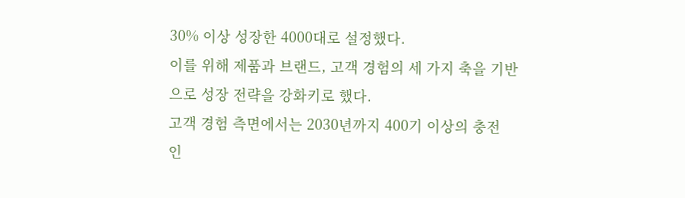30% 이상 성장한 4000대로 설정했다.
이를 위해 제품과 브랜드, 고객 경험의 세 가지 축을 기반으로 성장 전략을 강화키로 했다.
고객 경험 측면에서는 2030년까지 400기 이상의 충전 인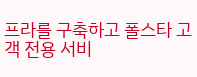프라를 구축하고 폴스타 고객 전용 서비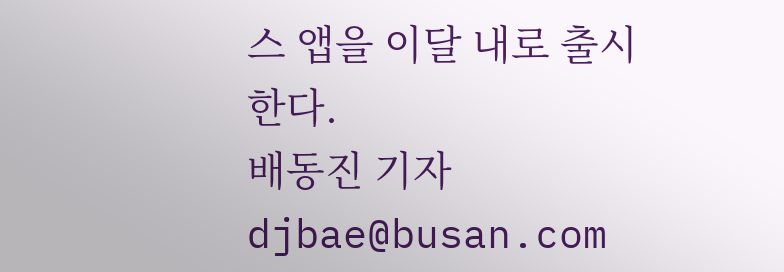스 앱을 이달 내로 출시한다.
배동진 기자 djbae@busan.com